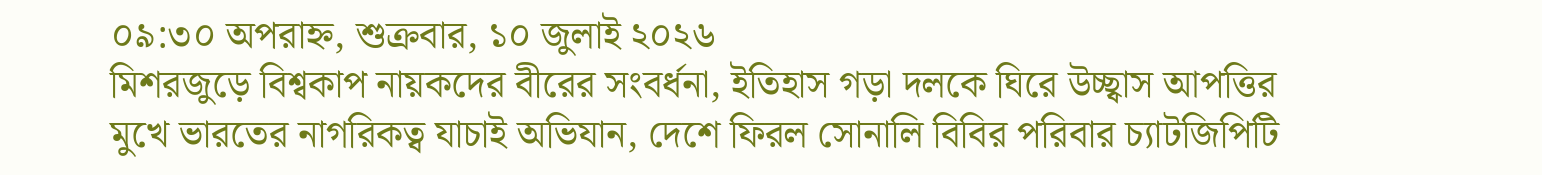০৯:৩০ অপরাহ্ন, শুক্রবার, ১০ জুলাই ২০২৬
মিশরজুড়ে বিশ্বকাপ নায়কদের বীরের সংবর্ধনা, ইতিহাস গড়া দলকে ঘিরে উচ্ছ্বাস আপত্তির মুখে ভারতের নাগরিকত্ব যাচাই অভিযান, দেশে ফিরল সোনালি বিবির পরিবার চ্যাটজিপিটি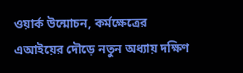ওয়ার্ক উন্মোচন, কর্মক্ষেত্রের এআইয়ের দৌড়ে নতুন অধ্যায় দক্ষিণ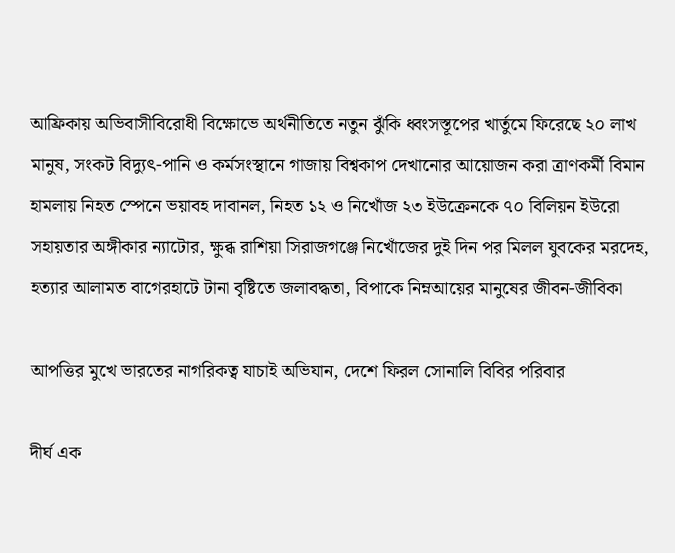আফ্রিকায় অভিবাসীবিরোধী বিক্ষোভে অর্থনীতিতে নতুন ঝুঁকি ধ্বংসস্তূপের খার্তুমে ফিরেছে ২০ লাখ মানুষ, সংকট বিদ্যুৎ-পানি ও কর্মসংস্থানে গাজায় বিশ্বকাপ দেখানোর আয়োজন করা ত্রাণকর্মী বিমান হামলায় নিহত স্পেনে ভয়াবহ দাবানল, নিহত ১২ ও নিখোঁজ ২৩ ইউক্রেনকে ৭০ বিলিয়ন ইউরো সহায়তার অঙ্গীকার ন্যাটোর, ক্ষুব্ধ রাশিয়া সিরাজগঞ্জে নিখোঁজের দুই দিন পর মিলল যুবকের মরদেহ, হত্যার আলামত বাগেরহাটে টানা বৃষ্টিতে জলাবদ্ধতা, বিপাকে নিম্নআয়ের মানুষের জীবন-জীবিকা

আপত্তির মুখে ভারতের নাগরিকত্ব যাচাই অভিযান, দেশে ফিরল সোনালি বিবির পরিবার

দীর্ঘ এক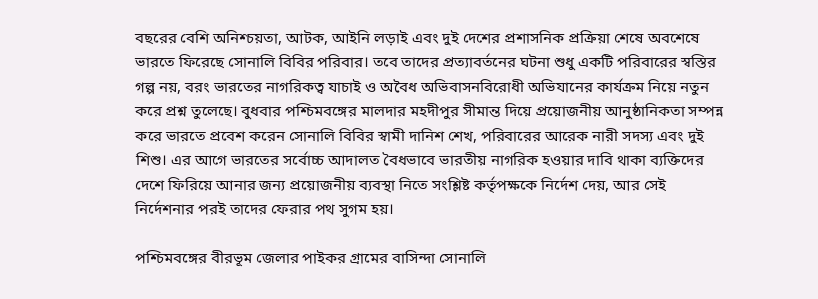বছরের বেশি অনিশ্চয়তা, আটক, আইনি লড়াই এবং দুই দেশের প্রশাসনিক প্রক্রিয়া শেষে অবশেষে ভারতে ফিরেছে সোনালি বিবির পরিবার। তবে তাদের প্রত্যাবর্তনের ঘটনা শুধু একটি পরিবারের স্বস্তির গল্প নয়, বরং ভারতের নাগরিকত্ব যাচাই ও অবৈধ অভিবাসনবিরোধী অভিযানের কার্যক্রম নিয়ে নতুন করে প্রশ্ন তুলেছে। বুধবার পশ্চিমবঙ্গের মালদার মহদীপুর সীমান্ত দিয়ে প্রয়োজনীয় আনুষ্ঠানিকতা সম্পন্ন করে ভারতে প্রবেশ করেন সোনালি বিবির স্বামী দানিশ শেখ, পরিবারের আরেক নারী সদস্য এবং দুই শিশু। এর আগে ভারতের সর্বোচ্চ আদালত বৈধভাবে ভারতীয় নাগরিক হওয়ার দাবি থাকা ব্যক্তিদের দেশে ফিরিয়ে আনার জন্য প্রয়োজনীয় ব্যবস্থা নিতে সংশ্লিষ্ট কর্তৃপক্ষকে নির্দেশ দেয়, আর সেই নির্দেশনার পরই তাদের ফেরার পথ সুগম হয়।

পশ্চিমবঙ্গের বীরভূম জেলার পাইকর গ্রামের বাসিন্দা সোনালি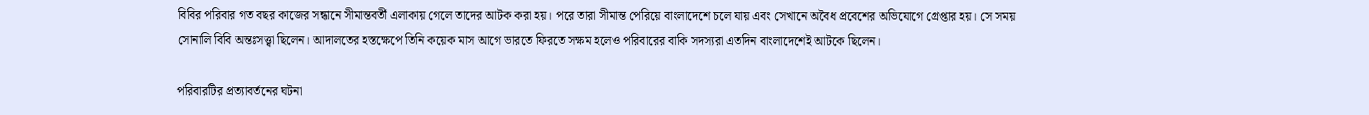বিবির পরিবার গত বছর কাজের সন্ধানে সীমান্তবর্তী এলাকায় গেলে তাদের আটক করা হয়। পরে তারা সীমান্ত পেরিয়ে বাংলাদেশে চলে যায় এবং সেখানে অবৈধ প্রবেশের অভিযোগে গ্রেপ্তার হয়। সে সময় সোনালি বিবি অন্তঃসত্ত্বা ছিলেন। আদালতের হস্তক্ষেপে তিনি কয়েক মাস আগে ভারতে ফিরতে সক্ষম হলেও পরিবারের বাকি সদস্যরা এতদিন বাংলাদেশেই আটকে ছিলেন।

পরিবারটির প্রত্যাবর্তনের ঘটনা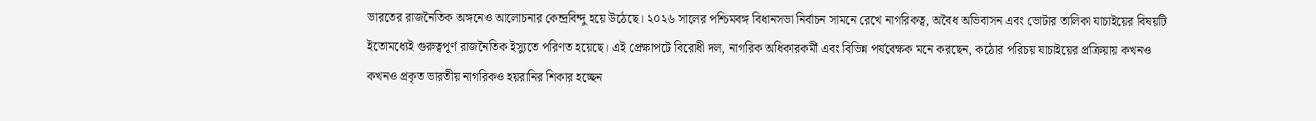ভারতের রাজনৈতিক অঙ্গনেও আলোচনার কেন্দ্রবিন্দু হয়ে উঠেছে। ২০২৬ সালের পশ্চিমবঙ্গ বিধানসভা নির্বাচন সামনে রেখে নাগরিকত্ব, অবৈধ অভিবাসন এবং ভোটার তালিকা যাচাইয়ের বিষয়টি ইতোমধ্যেই গুরুত্বপূর্ণ রাজনৈতিক ইস্যুতে পরিণত হয়েছে। এই প্রেক্ষাপটে বিরোধী দল, নাগরিক অধিকারকর্মী এবং বিভিন্ন পর্যবেক্ষক মনে করছেন, কঠোর পরিচয় যাচাইয়ের প্রক্রিয়ায় কখনও কখনও প্রকৃত ভারতীয় নাগরিকও হয়রানির শিকার হচ্ছেন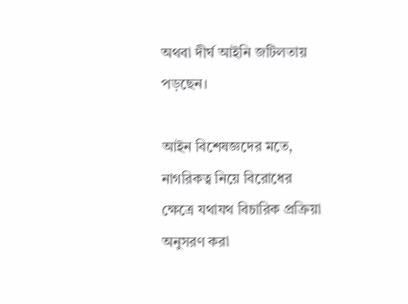অথবা দীর্ঘ আইনি জটিলতায় পড়ছেন।

আইন বিশেষজ্ঞদের মতে, নাগরিকত্ব নিয়ে বিরোধের ক্ষেত্রে যথাযথ বিচারিক প্রক্রিয়া অনুসরণ করা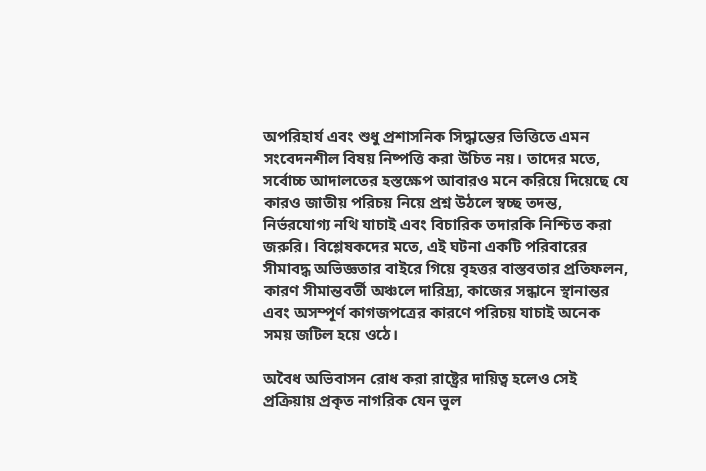অপরিহার্য এবং শুধু প্রশাসনিক সিদ্ধান্তের ভিত্তিতে এমন সংবেদনশীল বিষয় নিষ্পত্তি করা উচিত নয়। তাদের মতে, সর্বোচ্চ আদালতের হস্তক্ষেপ আবারও মনে করিয়ে দিয়েছে যে কারও জাতীয় পরিচয় নিয়ে প্রশ্ন উঠলে স্বচ্ছ তদন্ত, নির্ভরযোগ্য নথি যাচাই এবং বিচারিক তদারকি নিশ্চিত করা জরুরি। বিশ্লেষকদের মতে, এই ঘটনা একটি পরিবারের সীমাবদ্ধ অভিজ্ঞতার বাইরে গিয়ে বৃহত্তর বাস্তবতার প্রতিফলন, কারণ সীমান্তবর্তী অঞ্চলে দারিদ্র্য, কাজের সন্ধানে স্থানান্তর এবং অসম্পূর্ণ কাগজপত্রের কারণে পরিচয় যাচাই অনেক সময় জটিল হয়ে ওঠে।

অবৈধ অভিবাসন রোধ করা রাষ্ট্রের দায়িত্ব হলেও সেই প্রক্রিয়ায় প্রকৃত নাগরিক যেন ভুল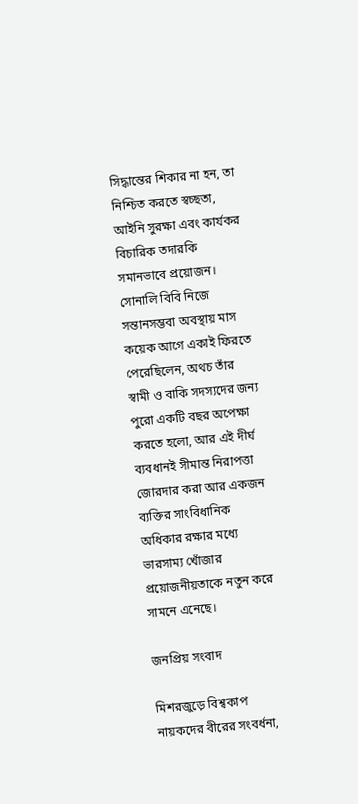সিদ্ধান্তের শিকার না হন, তা নিশ্চিত করতে স্বচ্ছতা, আইনি সুরক্ষা এবং কার্যকর বিচারিক তদারকি সমানভাবে প্রয়োজন। সোনালি বিবি নিজে সন্তানসম্ভবা অবস্থায় মাস কয়েক আগে একাই ফিরতে পেরেছিলেন, অথচ তাঁর স্বামী ও বাকি সদস্যদের জন্য পুরো একটি বছর অপেক্ষা করতে হলো, আর এই দীর্ঘ ব্যবধানই সীমান্ত নিরাপত্তা জোরদার করা আর একজন ব্যক্তির সাংবিধানিক অধিকার রক্ষার মধ্যে ভারসাম্য খোঁজার প্রয়োজনীয়তাকে নতুন করে সামনে এনেছে।

জনপ্রিয় সংবাদ

মিশরজুড়ে বিশ্বকাপ নায়কদের বীরের সংবর্ধনা,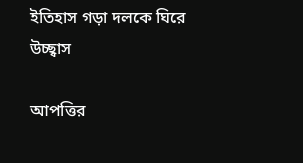ইতিহাস গড়া দলকে ঘিরে উচ্ছ্বাস

আপত্তির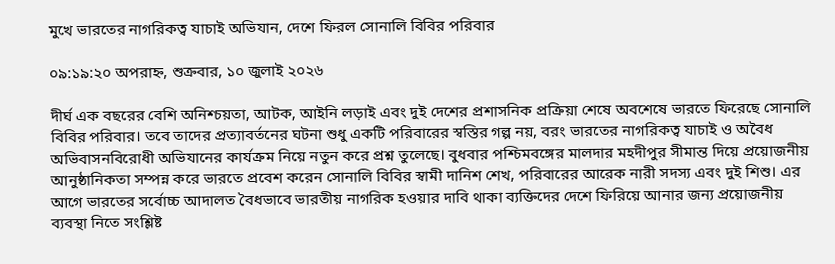মুখে ভারতের নাগরিকত্ব যাচাই অভিযান, দেশে ফিরল সোনালি বিবির পরিবার

০৯:১৯:২০ অপরাহ্ন, শুক্রবার, ১০ জুলাই ২০২৬

দীর্ঘ এক বছরের বেশি অনিশ্চয়তা, আটক, আইনি লড়াই এবং দুই দেশের প্রশাসনিক প্রক্রিয়া শেষে অবশেষে ভারতে ফিরেছে সোনালি বিবির পরিবার। তবে তাদের প্রত্যাবর্তনের ঘটনা শুধু একটি পরিবারের স্বস্তির গল্প নয়, বরং ভারতের নাগরিকত্ব যাচাই ও অবৈধ অভিবাসনবিরোধী অভিযানের কার্যক্রম নিয়ে নতুন করে প্রশ্ন তুলেছে। বুধবার পশ্চিমবঙ্গের মালদার মহদীপুর সীমান্ত দিয়ে প্রয়োজনীয় আনুষ্ঠানিকতা সম্পন্ন করে ভারতে প্রবেশ করেন সোনালি বিবির স্বামী দানিশ শেখ, পরিবারের আরেক নারী সদস্য এবং দুই শিশু। এর আগে ভারতের সর্বোচ্চ আদালত বৈধভাবে ভারতীয় নাগরিক হওয়ার দাবি থাকা ব্যক্তিদের দেশে ফিরিয়ে আনার জন্য প্রয়োজনীয় ব্যবস্থা নিতে সংশ্লিষ্ট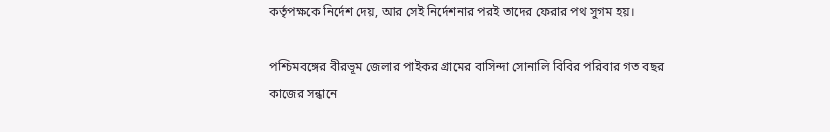কর্তৃপক্ষকে নির্দেশ দেয়, আর সেই নির্দেশনার পরই তাদের ফেরার পথ সুগম হয়।

পশ্চিমবঙ্গের বীরভূম জেলার পাইকর গ্রামের বাসিন্দা সোনালি বিবির পরিবার গত বছর কাজের সন্ধানে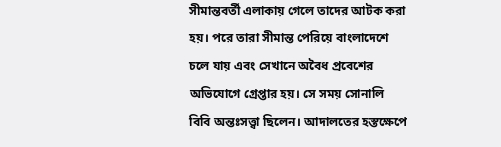সীমান্তবর্তী এলাকায় গেলে তাদের আটক করা হয়। পরে তারা সীমান্ত পেরিয়ে বাংলাদেশে চলে যায় এবং সেখানে অবৈধ প্রবেশের অভিযোগে গ্রেপ্তার হয়। সে সময় সোনালি বিবি অন্তঃসত্ত্বা ছিলেন। আদালতের হস্তক্ষেপে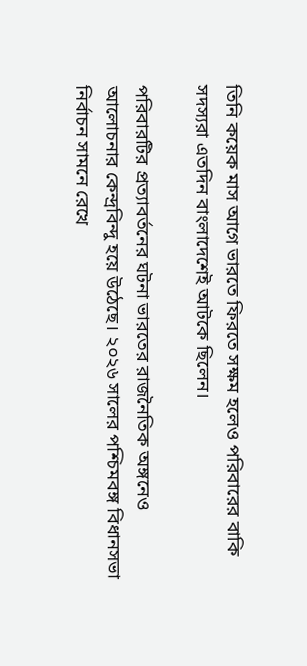তিনি কয়েক মাস আগে ভারতে ফিরতে সক্ষম হলেও পরিবারের বাকি সদস্যরা এতদিন বাংলাদেশেই আটকে ছিলেন।

পরিবারটির প্রত্যাবর্তনের ঘটনা ভারতের রাজনৈতিক অঙ্গনেও আলোচনার কেন্দ্রবিন্দু হয়ে উঠেছে। ২০২৬ সালের পশ্চিমবঙ্গ বিধানসভা নির্বাচন সামনে রেখে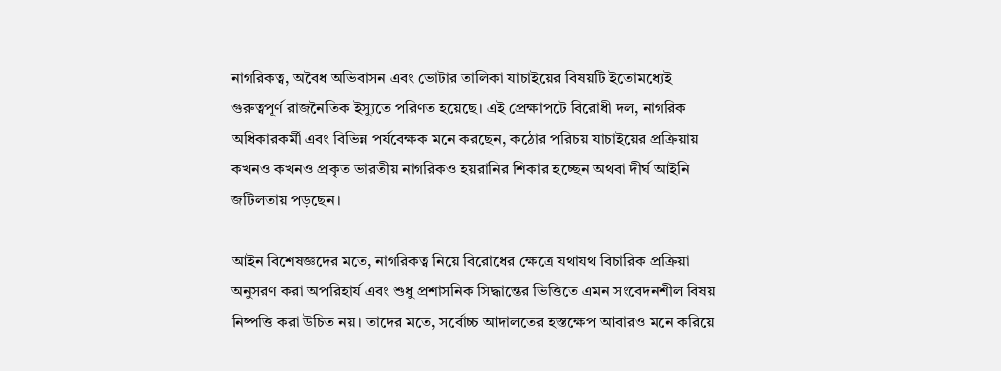নাগরিকত্ব, অবৈধ অভিবাসন এবং ভোটার তালিকা যাচাইয়ের বিষয়টি ইতোমধ্যেই গুরুত্বপূর্ণ রাজনৈতিক ইস্যুতে পরিণত হয়েছে। এই প্রেক্ষাপটে বিরোধী দল, নাগরিক অধিকারকর্মী এবং বিভিন্ন পর্যবেক্ষক মনে করছেন, কঠোর পরিচয় যাচাইয়ের প্রক্রিয়ায় কখনও কখনও প্রকৃত ভারতীয় নাগরিকও হয়রানির শিকার হচ্ছেন অথবা দীর্ঘ আইনি জটিলতায় পড়ছেন।

আইন বিশেষজ্ঞদের মতে, নাগরিকত্ব নিয়ে বিরোধের ক্ষেত্রে যথাযথ বিচারিক প্রক্রিয়া অনুসরণ করা অপরিহার্য এবং শুধু প্রশাসনিক সিদ্ধান্তের ভিত্তিতে এমন সংবেদনশীল বিষয় নিষ্পত্তি করা উচিত নয়। তাদের মতে, সর্বোচ্চ আদালতের হস্তক্ষেপ আবারও মনে করিয়ে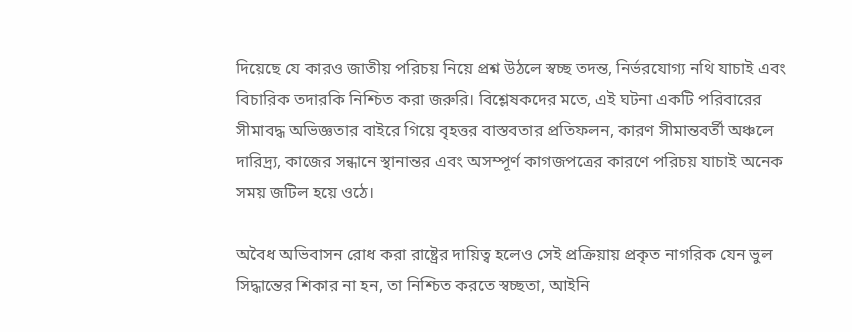দিয়েছে যে কারও জাতীয় পরিচয় নিয়ে প্রশ্ন উঠলে স্বচ্ছ তদন্ত, নির্ভরযোগ্য নথি যাচাই এবং বিচারিক তদারকি নিশ্চিত করা জরুরি। বিশ্লেষকদের মতে, এই ঘটনা একটি পরিবারের সীমাবদ্ধ অভিজ্ঞতার বাইরে গিয়ে বৃহত্তর বাস্তবতার প্রতিফলন, কারণ সীমান্তবর্তী অঞ্চলে দারিদ্র্য, কাজের সন্ধানে স্থানান্তর এবং অসম্পূর্ণ কাগজপত্রের কারণে পরিচয় যাচাই অনেক সময় জটিল হয়ে ওঠে।

অবৈধ অভিবাসন রোধ করা রাষ্ট্রের দায়িত্ব হলেও সেই প্রক্রিয়ায় প্রকৃত নাগরিক যেন ভুল সিদ্ধান্তের শিকার না হন, তা নিশ্চিত করতে স্বচ্ছতা, আইনি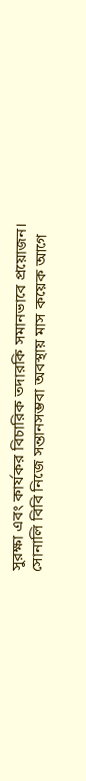সুরক্ষা এবং কার্যকর বিচারিক তদারকি সমানভাবে প্রয়োজন। সোনালি বিবি নিজে সন্তানসম্ভবা অবস্থায় মাস কয়েক আগে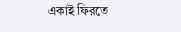একাই ফিরতে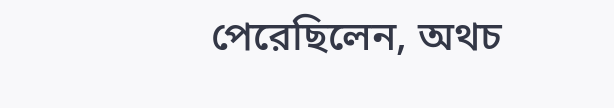পেরেছিলেন, অথচ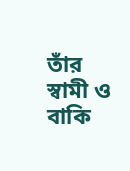তাঁর স্বামী ও বাকি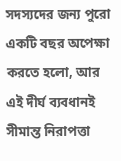সদস্যদের জন্য পুরো একটি বছর অপেক্ষা করতে হলো, আর এই দীর্ঘ ব্যবধানই সীমান্ত নিরাপত্তা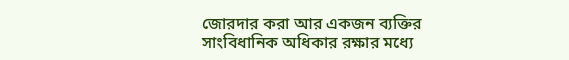জোরদার করা আর একজন ব্যক্তির সাংবিধানিক অধিকার রক্ষার মধ্যে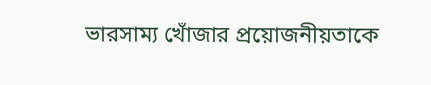ভারসাম্য খোঁজার প্রয়োজনীয়তাকে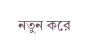নতুন করে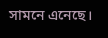সামনে এনেছে।